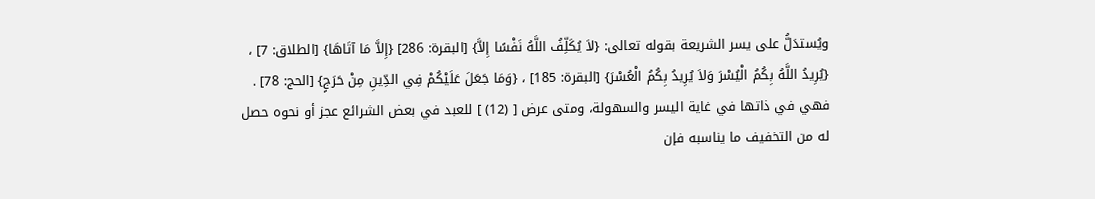ويُستدَلُّ على يسر الشريعة بقوله تعالى: {لاَ يُكَلِّفُ اللَّهُ نَفْسًا إِلاَّ} [البقرة: 286] {إِلاَّ مَا آتَاهَا} [الطلاق: 7] ، {يُرِيدُ اللَّهُ بِكُمُ الْيُسْرَ وَلاَ يُرِيدُ بِكُمُ الْعُسْرَ} [البقرة: 185] ، {وَمَا جَعَلَ عَلَيْكُمْ فِي الدِّينِ مِنْ حَرَجٍ} [الحج: 78] .
فهي في ذاتها في غاية اليسر والسهولة، ومتى عرض [ (12) ] للعبد في بعض الشرائع عجز أو نحوه حصل له من التخفيف ما يناسبه فإن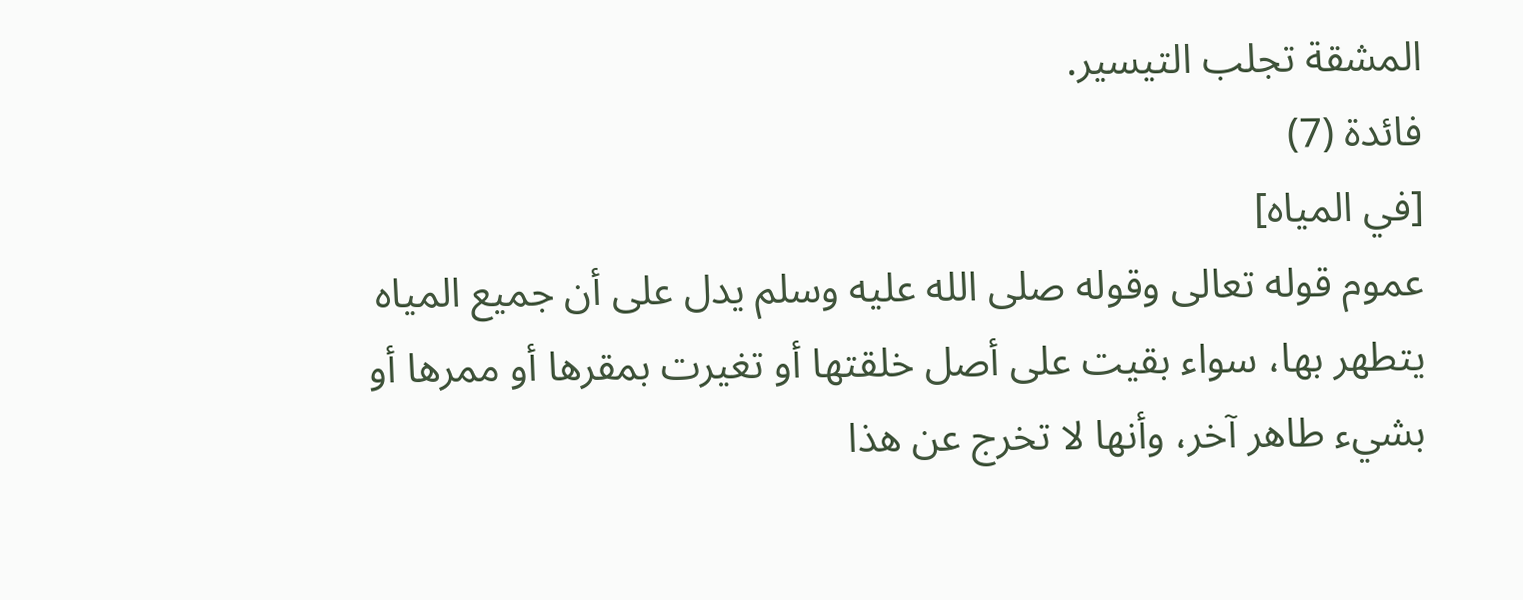المشقة تجلب التيسير.
فائدة (7)
[في المياه]
عموم قوله تعالى وقوله صلى الله عليه وسلم يدل على أن جميع المياه يتطهر بها، سواء بقيت على أصل خلقتها أو تغيرت بمقرها أو ممرها أو بشيء طاهر آخر، وأنها لا تخرج عن هذا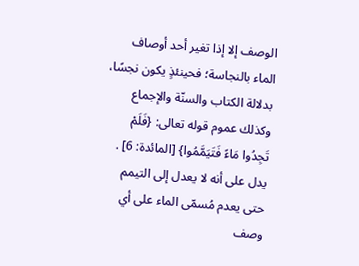الوصف إلا إذا تغير أحد أوصاف الماء بالنجاسة؛ فحينئذٍ يكون نجسًا، بدلالة الكتاب والسنّة والإجماع وكذلك عموم قوله تعالى: {فَلَمْ تَجِدُوا مَاءً فَتَيَمَّمُوا} [المائدة: 6] . يدل على أنه لا يعدل إلى التيمم حتى يعدم مُسمّى الماء على أي وصف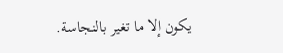يكون إلا ما تغير بالنجاسة.